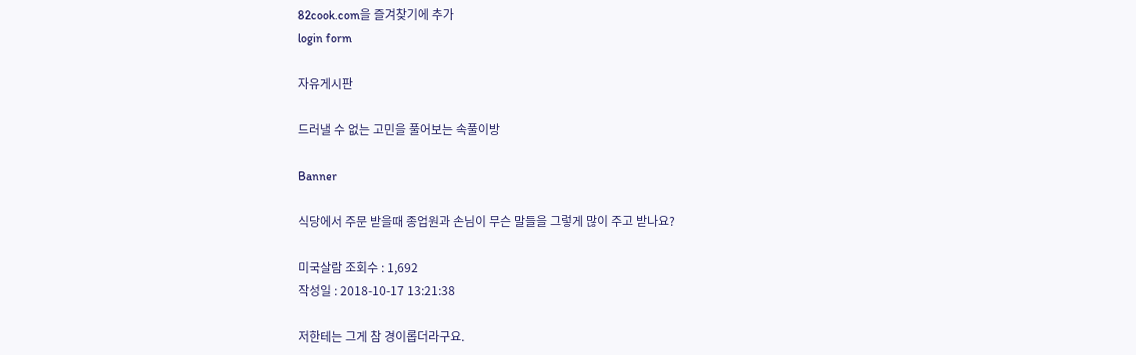82cook.com을 즐겨찾기에 추가
login form

자유게시판

드러낼 수 없는 고민을 풀어보는 속풀이방

Banner

식당에서 주문 받을때 종업원과 손님이 무슨 말들을 그렇게 많이 주고 받나요?

미국살람 조회수 : 1,692
작성일 : 2018-10-17 13:21:38

저한테는 그게 참 경이롭더라구요.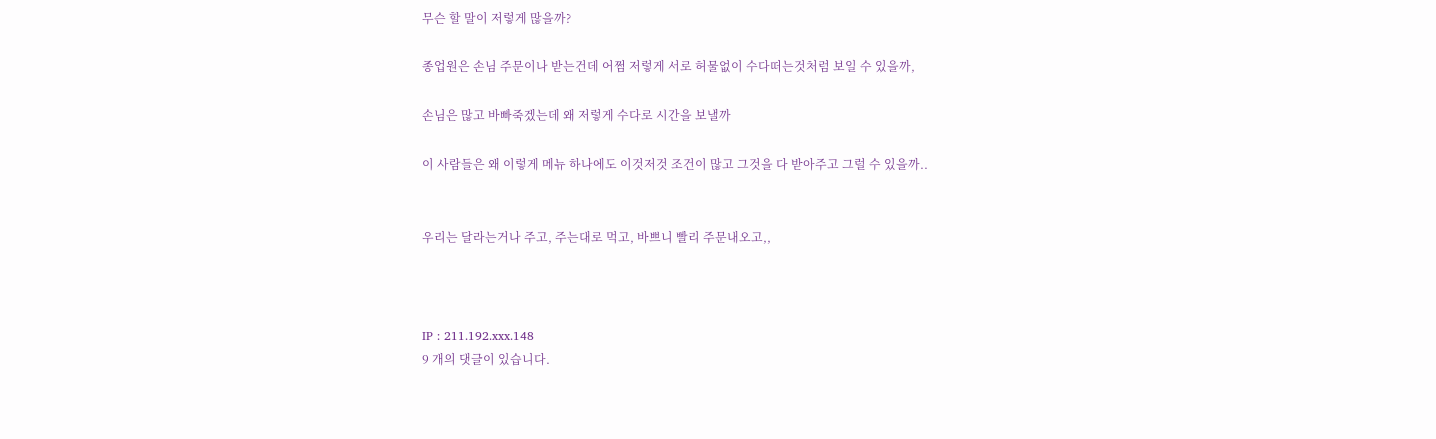무슨 할 말이 저렇게 많을까?

종업원은 손님 주문이나 받는건데 어쩜 저렇게 서로 허물없이 수다떠는것처럼 보일 수 있을까,

손님은 많고 바빠죽겠는데 왜 저렇게 수다로 시간을 보낼까

이 사람들은 왜 이렇게 메뉴 하나에도 이것저것 조건이 많고 그것을 다 받아주고 그럴 수 있을까..


우리는 달라는거나 주고, 주는대로 먹고, 바쁘니 빨리 주문내오고,,



IP : 211.192.xxx.148
9 개의 댓글이 있습니다.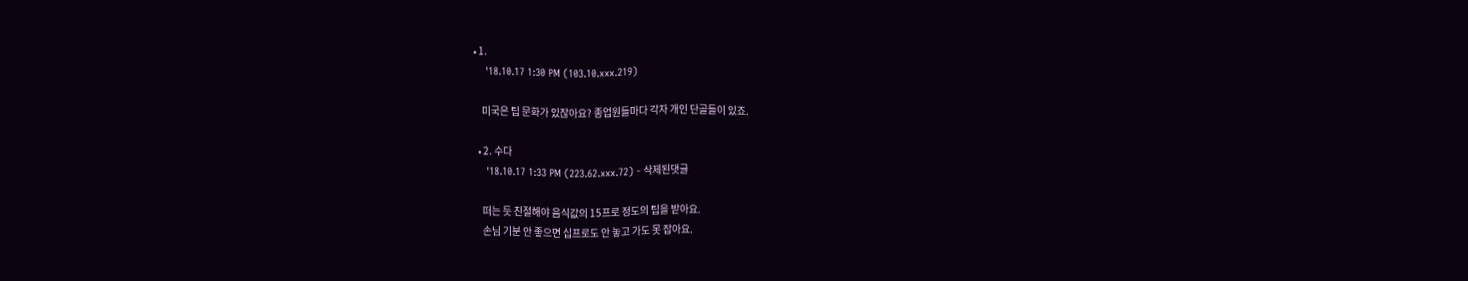• 1.
    '18.10.17 1:30 PM (103.10.xxx.219)

    미국은 팁 문화가 있잖아요? 종업원들마다 각자 개인 단골들이 있죠.

  • 2. 수다
    '18.10.17 1:33 PM (223.62.xxx.72) - 삭제된댓글

    떠는 듯 친절해야 음식값의 15프로 정도의 팁을 받아요.
    손님 기분 안 좋으면 십프로도 안 놓고 가도 못 잡아요.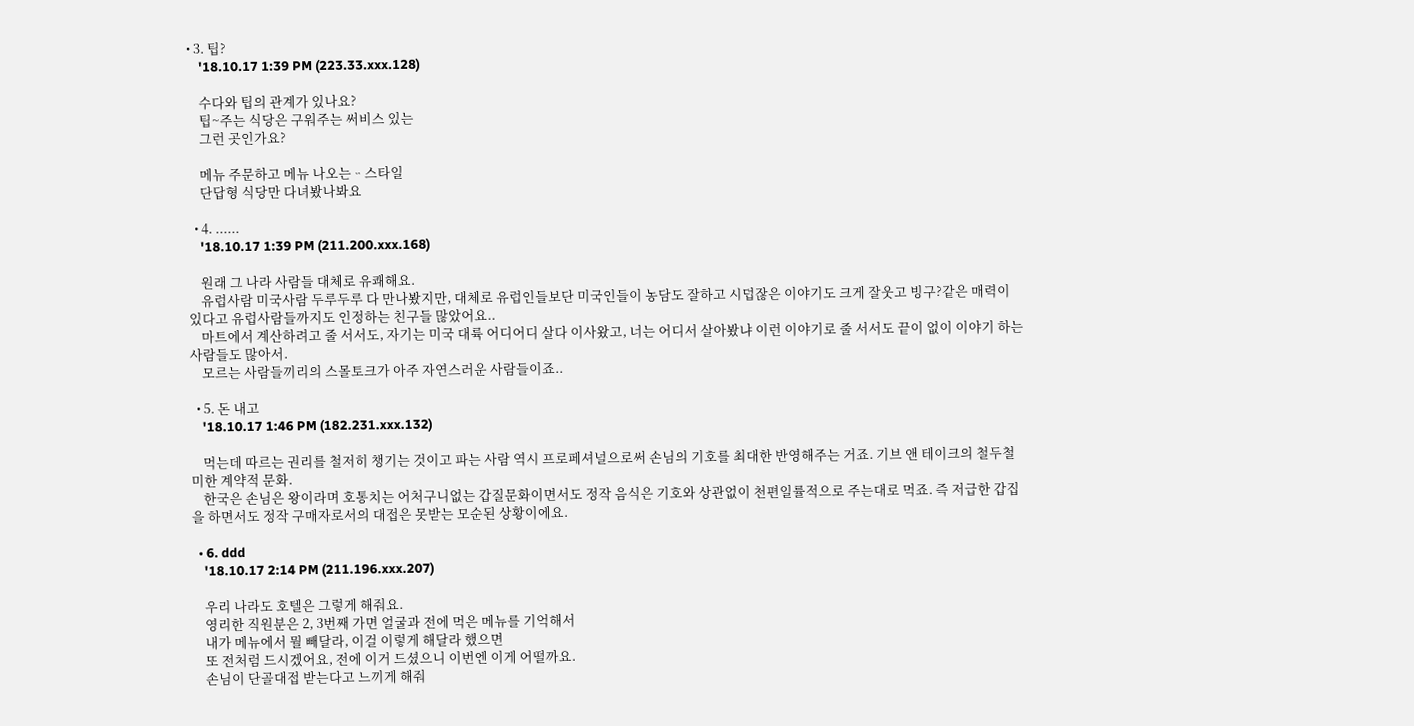• 3. 팁?
    '18.10.17 1:39 PM (223.33.xxx.128)

    수다와 팁의 관계가 있나요?
    팁~주는 식당은 구워주는 써비스 있는
    그런 곳인가요?

    메뉴 주문하고 메뉴 나오는ᆢ스타일
    단답형 식당만 다녀봤나봐요

  • 4. ......
    '18.10.17 1:39 PM (211.200.xxx.168)

    원래 그 나라 사람들 대체로 유쾌해요.
    유럽사람 미국사람 두루두루 다 만나봤지만, 대체로 유럽인들보단 미국인들이 농담도 잘하고 시덥잖은 이야기도 크게 잘웃고 빙구?같은 매력이 있다고 유럽사람들까지도 인정하는 친구들 많았어요..
    마트에서 계산하려고 줄 서서도, 자기는 미국 대륙 어디어디 살다 이사왔고, 너는 어디서 살아봤냐 이런 이야기로 줄 서서도 끝이 없이 이야기 하는 사람들도 많아서.
    모르는 사람들끼리의 스몰토크가 아주 자연스러운 사람들이죠..

  • 5. 돈 내고
    '18.10.17 1:46 PM (182.231.xxx.132)

    먹는데 따르는 권리를 철저히 챙기는 것이고 파는 사람 역시 프로페셔널으로써 손님의 기호를 최대한 반영해주는 거죠. 기브 앤 테이크의 철두철미한 계약적 문화.
    한국은 손님은 왕이라며 호통치는 어처구니없는 갑질문화이면서도 정작 음식은 기호와 상관없이 천편일률적으로 주는대로 먹죠. 즉 저급한 갑집을 하면서도 정작 구매자로서의 대접은 못받는 모순된 상황이에요.

  • 6. ddd
    '18.10.17 2:14 PM (211.196.xxx.207)

    우리 나라도 호텔은 그렇게 해줘요.
    영리한 직원분은 2, 3번째 가면 얼굴과 전에 먹은 메뉴를 기억해서
    내가 메뉴에서 뭘 빼달라, 이걸 이렇게 해달라 했으면
    또 전처럼 드시겠어요, 전에 이거 드셨으니 이번엔 이게 어떨까요.
    손님이 단골대접 받는다고 느끼게 해줘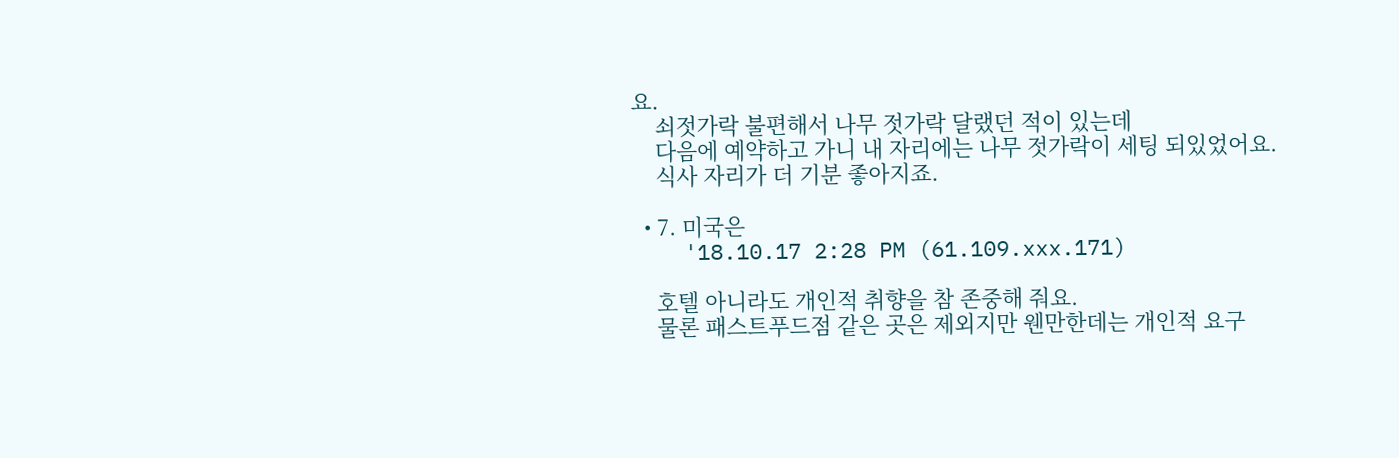요.
    쇠젓가락 불편해서 나무 젓가락 달랬던 적이 있는데
    다음에 예약하고 가니 내 자리에는 나무 젓가락이 세팅 되있었어요.
    식사 자리가 더 기분 좋아지죠.

  • 7. 미국은
    '18.10.17 2:28 PM (61.109.xxx.171)

    호텔 아니라도 개인적 취향을 참 존중해 줘요.
    물론 패스트푸드점 같은 곳은 제외지만 웬만한데는 개인적 요구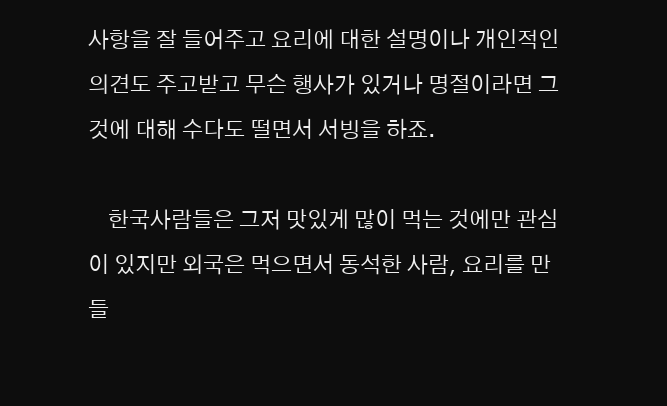사항을 잘 들어주고 요리에 대한 설명이나 개인적인 의견도 주고받고 무슨 행사가 있거나 명절이라면 그것에 대해 수다도 떨면서 서빙을 하죠.

    한국사람들은 그저 맛있게 많이 먹는 것에만 관심이 있지만 외국은 먹으면서 동석한 사람, 요리를 만들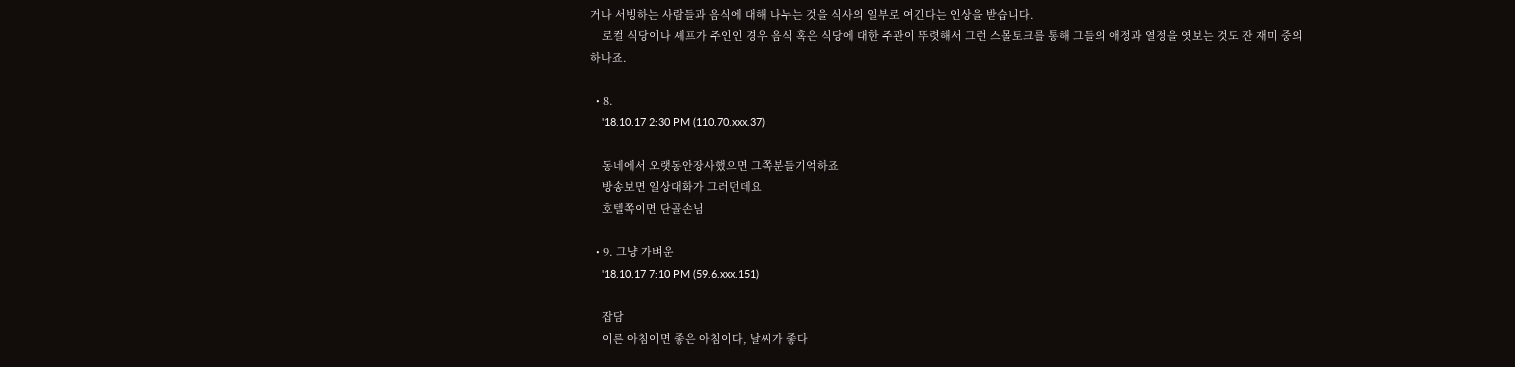거나 서빙하는 사람들과 음식에 대해 나누는 것을 식사의 일부로 여긴다는 인상을 받습니다.
    로컬 식당이나 셰프가 주인인 경우 음식 혹은 식당에 대한 주관이 뚜렷해서 그런 스몰토크를 통해 그들의 애정과 열정을 엿보는 것도 잔 재미 중의 하나죠.

  • 8.
    '18.10.17 2:30 PM (110.70.xxx.37)

    동네에서 오랫동안장사했으면 그쪽분들기억하죠
    방송보면 일상대화가 그러던데요
    호텔쪽이면 단골손님

  • 9. 그냥 가벼운
    '18.10.17 7:10 PM (59.6.xxx.151)

    잡담
    이른 아침이면 좋은 아침이다, 날씨가 좋다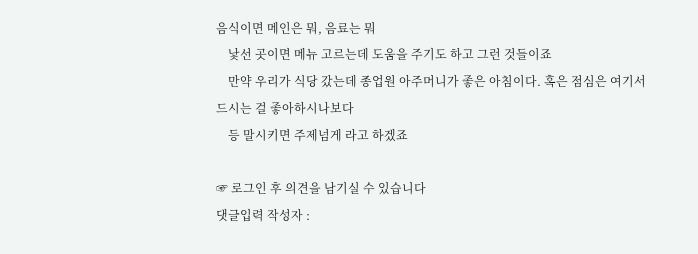음식이면 메인은 뭐, 음료는 뭐
    낯선 곳이면 메뉴 고르는데 도움을 주기도 하고 그런 것들이죠
    만약 우리가 식당 갔는데 종업원 아주머니가 좋은 아침이다. 혹은 점심은 여기서 드시는 걸 좋아하시나보다
    등 말시키면 주제넘게 라고 하겠죠

☞ 로그인 후 의견을 남기실 수 있습니다
댓글입력 작성자 :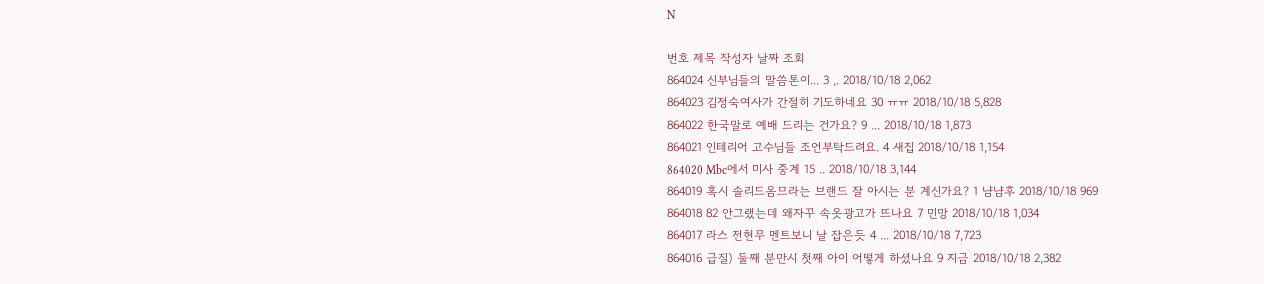N

번호 제목 작성자 날짜 조회
864024 신부님들의 말씀톤이... 3 ,. 2018/10/18 2,062
864023 김정숙여사가 간절히 기도하네요 30 ㅠㅠ 2018/10/18 5,828
864022 한국말로 예배 드리는 건가요? 9 ... 2018/10/18 1,873
864021 인테리어 고수님들 조언부탁드려요. 4 새집 2018/10/18 1,154
864020 Mbc에서 미사 중계 15 .. 2018/10/18 3,144
864019 혹시 솔리드옴므라는 브랜드 잘 아시는 분 계신가요? 1 냠냠후 2018/10/18 969
864018 82 안그랬는데 왜자꾸 속옷광고가 뜨나요 7 민망 2018/10/18 1,034
864017 라스 전현무 멘트보니 날 잡은듯 4 ... 2018/10/18 7,723
864016 급질) 둘째 분만시 첫째 아이 어떻게 하셨나요 9 지금 2018/10/18 2,382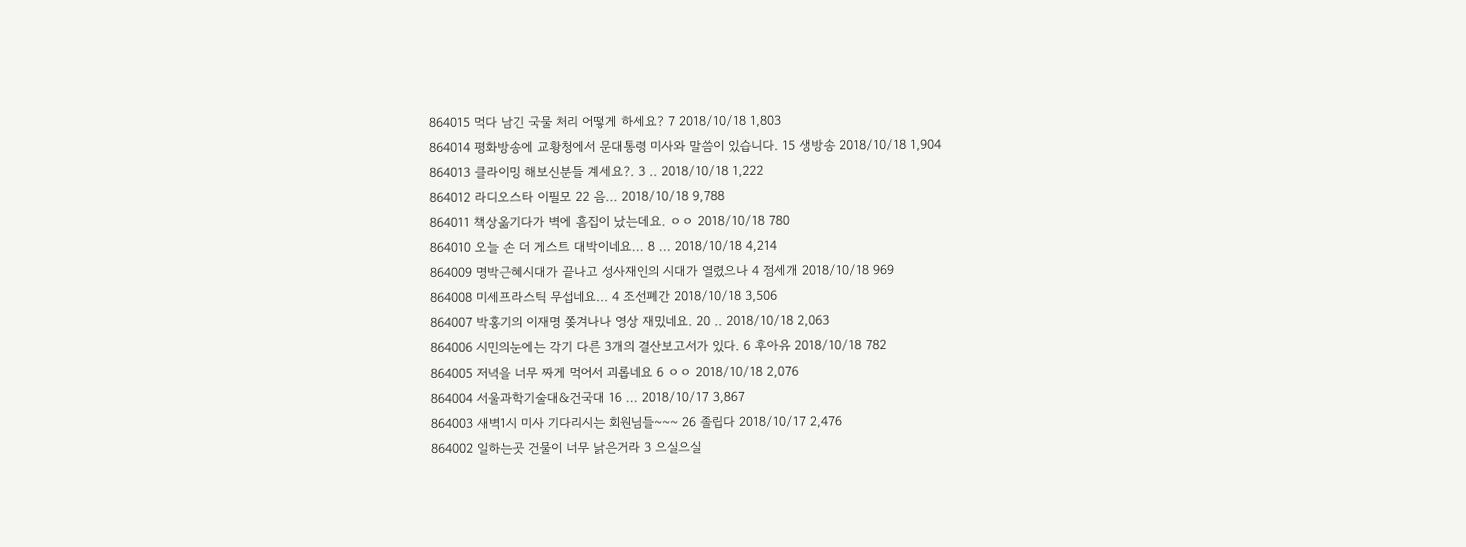864015 먹다 남긴 국물 처리 어떻게 하세요? 7 2018/10/18 1,803
864014 평화방송에 교황청에서 문대통령 미사와 말씀이 있습니다. 15 생방송 2018/10/18 1,904
864013 클라이밍 해보신분들 계세요?. 3 .. 2018/10/18 1,222
864012 라디오스타 이필모 22 음... 2018/10/18 9,788
864011 책상옮기다가 벽에 흠집이 났는데요. ㅇㅇ 2018/10/18 780
864010 오늘 손 더 게스트 대박이네요... 8 ... 2018/10/18 4,214
864009 명박근혜시대가 끝나고 성사재인의 시대가 열렸으나 4 점세개 2018/10/18 969
864008 미세프라스틱 무섭네요... 4 조선폐간 2018/10/18 3,506
864007 박홍기의 이재명 쫒겨나나 영상 재밌네요. 20 .. 2018/10/18 2,063
864006 시민의눈에는 각기 다른 3개의 결산보고서가 있다. 6 후아유 2018/10/18 782
864005 저녁을 너무 짜게 먹어서 괴롭네요 6 ㅇㅇ 2018/10/18 2,076
864004 서울과학기술대&건국대 16 ... 2018/10/17 3,867
864003 새벽1시 미사 기다리시는 회원님들~~~ 26 졸립다 2018/10/17 2,476
864002 일하는곳 건물이 너무 낡은거라 3 으실으실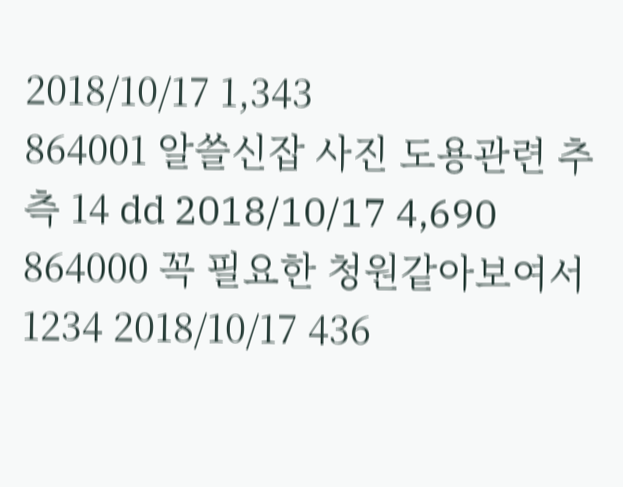2018/10/17 1,343
864001 알쓸신잡 사진 도용관련 추측 14 dd 2018/10/17 4,690
864000 꼭 필요한 청원같아보여서 1234 2018/10/17 436